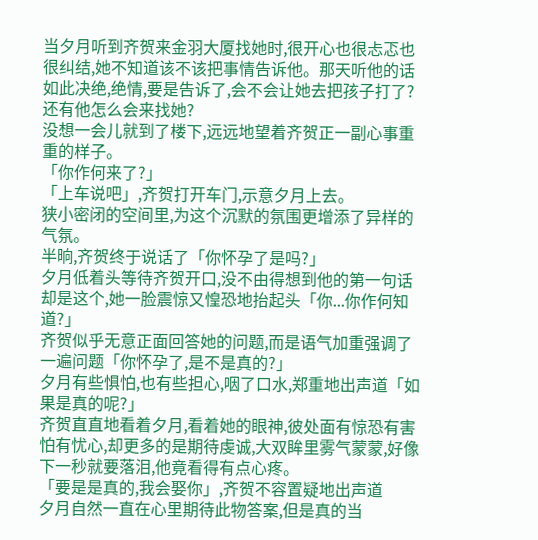当夕月听到齐贺来金羽大厦找她时,很开心也很忐忑也很纠结,她不知道该不该把事情告诉他。那天听他的话如此决绝,绝情,要是告诉了,会不会让她去把孩子打了?还有他怎么会来找她?
没想一会儿就到了楼下,远远地望着齐贺正一副心事重重的样子。
「你作何来了?」
「上车说吧」,齐贺打开车门,示意夕月上去。
狭小密闭的空间里,为这个沉默的氛围更增添了异样的气氛。
半晌,齐贺终于说话了「你怀孕了是吗?」
夕月低着头等待齐贺开口,没不由得想到他的第一句话却是这个,她一脸震惊又惶恐地抬起头「你...你作何知道?」
齐贺似乎无意正面回答她的问题,而是语气加重强调了一遍问题「你怀孕了,是不是真的?」
夕月有些惧怕,也有些担心,咽了口水,郑重地出声道「如果是真的呢?」
齐贺直直地看着夕月,看着她的眼神,彼处面有惊恐有害怕有忧心,却更多的是期待虔诚,大双眸里雾气蒙蒙,好像下一秒就要落泪,他竟看得有点心疼。
「要是是真的,我会娶你」,齐贺不容置疑地出声道
夕月自然一直在心里期待此物答案,但是真的当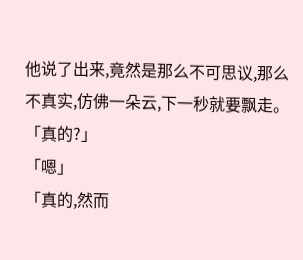他说了出来,竟然是那么不可思议,那么不真实,仿佛一朵云,下一秒就要飘走。
「真的?」
「嗯」
「真的,然而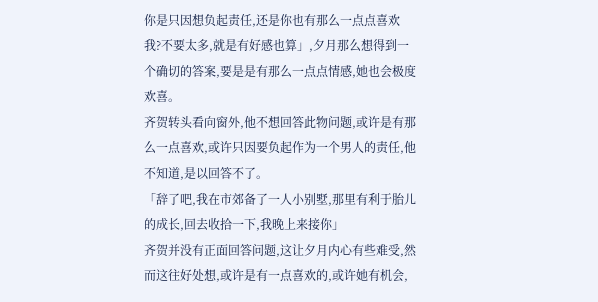你是只因想负起责任,还是你也有那么一点点喜欢我?不要太多,就是有好感也算」,夕月那么想得到一个确切的答案,要是是有那么一点点情感,她也会极度欢喜。
齐贺转头看向窗外,他不想回答此物问题,或许是有那么一点喜欢,或许只因要负起作为一个男人的责任,他不知道,是以回答不了。
「辞了吧,我在市郊备了一人小别墅,那里有利于胎儿的成长,回去收拾一下,我晚上来接你」
齐贺并没有正面回答问题,这让夕月内心有些难受,然而这往好处想,或许是有一点喜欢的,或许她有机会,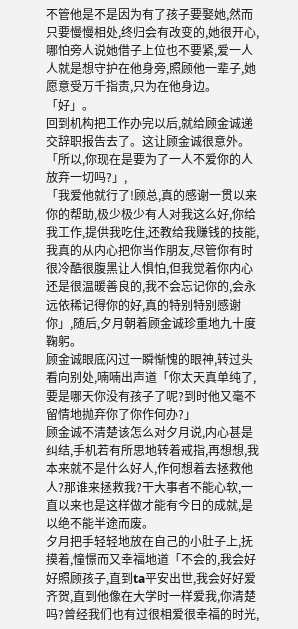不管他是不是因为有了孩子要娶她,然而只要慢慢相处,终归会有改变的,她很开心,哪怕旁人说她借子上位也不要紧,爱一人人就是想守护在他身旁,照顾他一辈子,她愿意受万千指责,只为在他身边。
「好」。
回到机构把工作办完以后,就给顾金诚递交辞职报告去了。这让顾金诚很意外。
「所以,你现在是要为了一人不爱你的人放弃一切吗?」,
「我爱他就行了!顾总,真的感谢一贯以来你的帮助,极少极少有人对我这么好,你给我工作,提供我吃住,还教给我赚钱的技能,我真的从内心把你当作朋友,尽管你有时很冷酷很腹黑让人惧怕,但我觉着你内心还是很温暖善良的,我不会忘记你的,会永远依稀记得你的好,真的特别特别感谢你」,随后,夕月朝着顾金诚珍重地九十度鞠躬。
顾金诚眼底闪过一瞬惭愧的眼神,转过头看向别处,喃喃出声道「你太天真单纯了,要是哪天你没有孩子了呢?到时他又毫不留情地抛弃你了你作何办?」
顾金诚不清楚该怎么对夕月说,内心甚是纠结,手机若有所思地转着戒指,再想想,我本来就不是什么好人,作何想着去拯救他人?那谁来拯救我?干大事者不能心软,一直以来也是这样做才能有今日的成就,是以绝不能半途而废。
夕月把手轻轻地放在自己的小肚子上,抚摸着,憧憬而又幸福地道「不会的,我会好好照顾孩子,直到ta平安出世,我会好好爱齐贺,直到他像在大学时一样爱我,你清楚吗?曾经我们也有过很相爱很幸福的时光,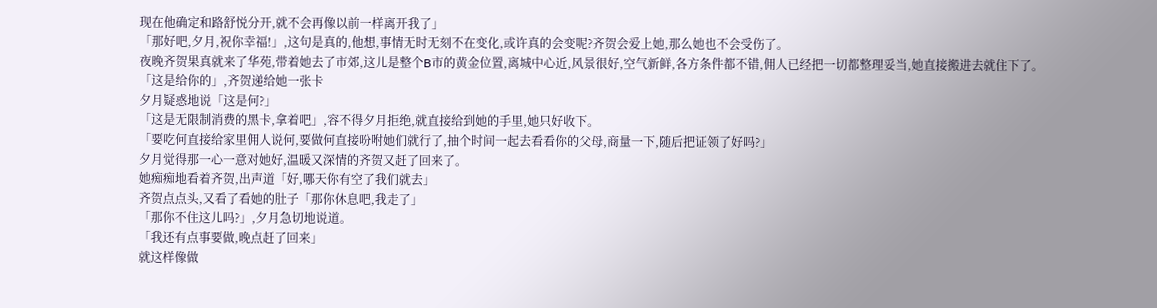现在他确定和路舒悦分开,就不会再像以前一样离开我了」
「那好吧,夕月,祝你幸福!」,这句是真的,他想,事情无时无刻不在变化,或许真的会变呢?齐贺会爱上她,那么她也不会受伤了。
夜晚齐贺果真就来了华苑,带着她去了市郊,这儿是整个B市的黄金位置,离城中心近,风景很好,空气新鲜,各方条件都不错,佣人已经把一切都整理妥当,她直接搬进去就住下了。
「这是给你的」,齐贺递给她一张卡
夕月疑惑地说「这是何?」
「这是无限制消费的黑卡,拿着吧」,容不得夕月拒绝,就直接给到她的手里,她只好收下。
「要吃何直接给家里佣人说何,要做何直接吩咐她们就行了,抽个时间一起去看看你的父母,商量一下,随后把证领了好吗?」
夕月觉得那一心一意对她好,温暖又深情的齐贺又赶了回来了。
她痴痴地看着齐贺,出声道「好,哪天你有空了我们就去」
齐贺点点头,又看了看她的肚子「那你休息吧,我走了」
「那你不住这儿吗?」,夕月急切地说道。
「我还有点事要做,晚点赶了回来」
就这样像做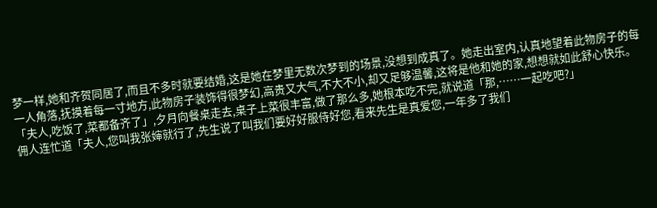梦一样,她和齐贺同居了,而且不多时就要结婚,这是她在梦里无数次梦到的场景,没想到成真了。她走出室内,认真地望着此物房子的每一人角落,抚摸着每一寸地方,此物房子装饰得很梦幻,高贵又大气,不大不小,却又足够温馨,这将是他和她的家,想想就如此舒心快乐。
「夫人,吃饭了,菜都备齐了」,夕月向餐桌走去,桌子上菜很丰富,做了那么多,她根本吃不完,就说道「那,……一起吃吧?」
佣人连忙道「夫人,您叫我张婶就行了,先生说了叫我们要好好服侍好您,看来先生是真爱您,一年多了我们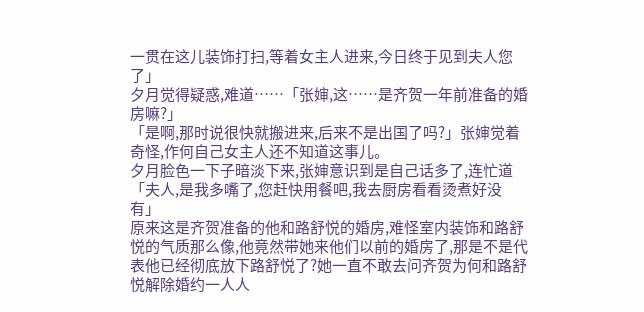一贯在这儿装饰打扫,等着女主人进来,今日终于见到夫人您了」
夕月觉得疑惑,难道……「张婶,这……是齐贺一年前准备的婚房嘛?」
「是啊,那时说很快就搬进来,后来不是出国了吗?」张婶觉着奇怪,作何自己女主人还不知道这事儿。
夕月脸色一下子暗淡下来,张婶意识到是自己话多了,连忙道「夫人,是我多嘴了,您赶快用餐吧,我去厨房看看烫煮好没有」
原来这是齐贺准备的他和路舒悦的婚房,难怪室内装饰和路舒悦的气质那么像,他竟然带她来他们以前的婚房了,那是不是代表他已经彻底放下路舒悦了?她一直不敢去问齐贺为何和路舒悦解除婚约一人人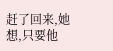赶了回来,她想,只要他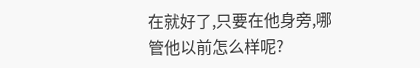在就好了,只要在他身旁,哪管他以前怎么样呢?